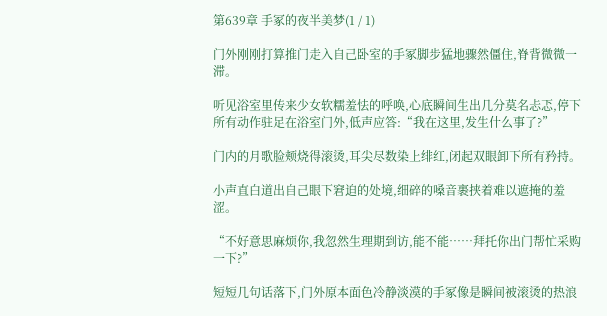第639章 手冢的夜半美梦(1 / 1)

门外刚刚打算推门走入自己卧室的手冢脚步猛地骤然僵住,脊背微微一滞。

听见浴室里传来少女软糯羞怯的呼唤,心底瞬间生出几分莫名忐忑,停下所有动作驻足在浴室门外,低声应答:“我在这里,发生什么事了?”

门内的月歌脸颊烧得滚烫,耳尖尽数染上绯红,闭起双眼卸下所有矜持。

小声直白道出自己眼下窘迫的处境,细碎的嗓音裹挟着难以遮掩的羞涩。

“不好意思麻烦你,我忽然生理期到访,能不能……拜托你出门帮忙采购一下?”

短短几句话落下,门外原本面色冷静淡漠的手冢像是瞬间被滚烫的热浪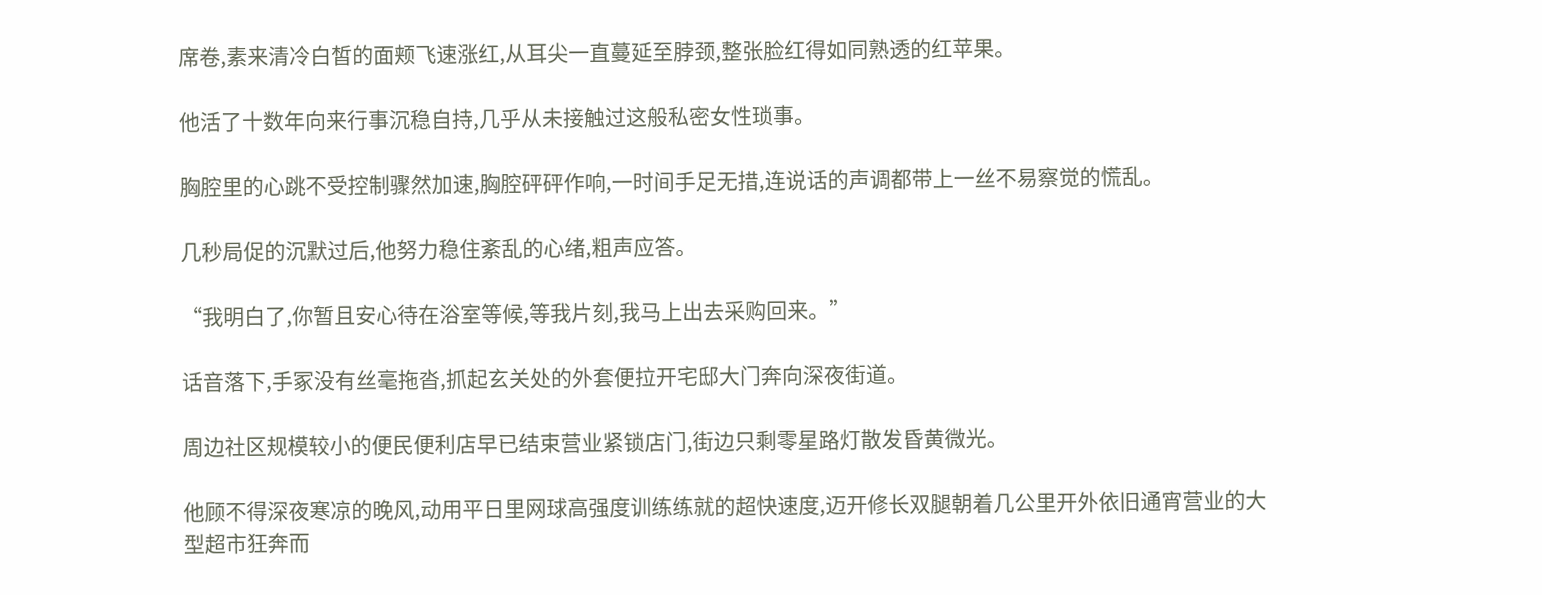席卷,素来清冷白皙的面颊飞速涨红,从耳尖一直蔓延至脖颈,整张脸红得如同熟透的红苹果。

他活了十数年向来行事沉稳自持,几乎从未接触过这般私密女性琐事。

胸腔里的心跳不受控制骤然加速,胸腔砰砰作响,一时间手足无措,连说话的声调都带上一丝不易察觉的慌乱。

几秒局促的沉默过后,他努力稳住紊乱的心绪,粗声应答。

“我明白了,你暂且安心待在浴室等候,等我片刻,我马上出去采购回来。”

话音落下,手冢没有丝毫拖沓,抓起玄关处的外套便拉开宅邸大门奔向深夜街道。

周边社区规模较小的便民便利店早已结束营业紧锁店门,街边只剩零星路灯散发昏黄微光。

他顾不得深夜寒凉的晚风,动用平日里网球高强度训练练就的超快速度,迈开修长双腿朝着几公里开外依旧通宵营业的大型超市狂奔而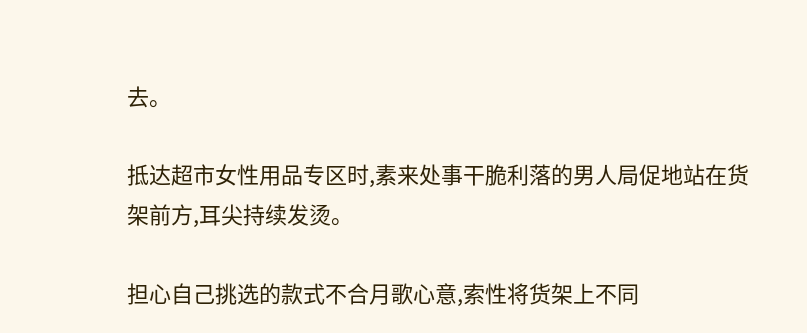去。

抵达超市女性用品专区时,素来处事干脆利落的男人局促地站在货架前方,耳尖持续发烫。

担心自己挑选的款式不合月歌心意,索性将货架上不同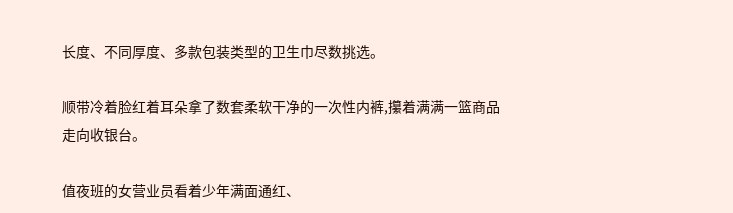长度、不同厚度、多款包装类型的卫生巾尽数挑选。

顺带冷着脸红着耳朵拿了数套柔软干净的一次性内裤,攥着满满一篮商品走向收银台。

值夜班的女营业员看着少年满面通红、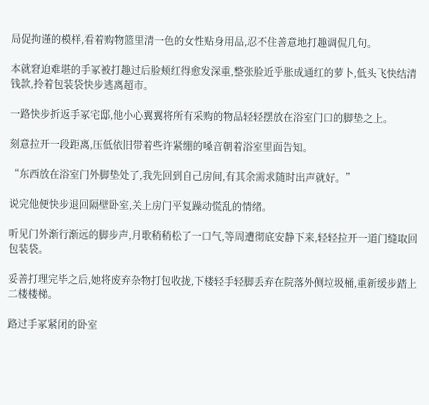局促拘谨的模样,看着购物篮里清一色的女性贴身用品,忍不住善意地打趣调侃几句。

本就窘迫难堪的手冢被打趣过后脸颊红得愈发深重,整张脸近乎胀成通红的萝卜,低头飞快结清钱款,拎着包装袋快步逃离超市。

一路快步折返手冢宅邸,他小心翼翼将所有采购的物品轻轻摆放在浴室门口的脚垫之上。

刻意拉开一段距离,压低依旧带着些许紧绷的嗓音朝着浴室里面告知。

“东西放在浴室门外脚垫处了,我先回到自己房间,有其余需求随时出声就好。”

说完他便快步退回隔壁卧室,关上房门平复躁动慌乱的情绪。

听见门外渐行渐远的脚步声,月歌稍稍松了一口气,等周遭彻底安静下来,轻轻拉开一道门缝取回包装袋。

妥善打理完毕之后,她将废弃杂物打包收拢,下楼轻手轻脚丢弃在院落外侧垃圾桶,重新缓步踏上二楼楼梯。

路过手冢紧闭的卧室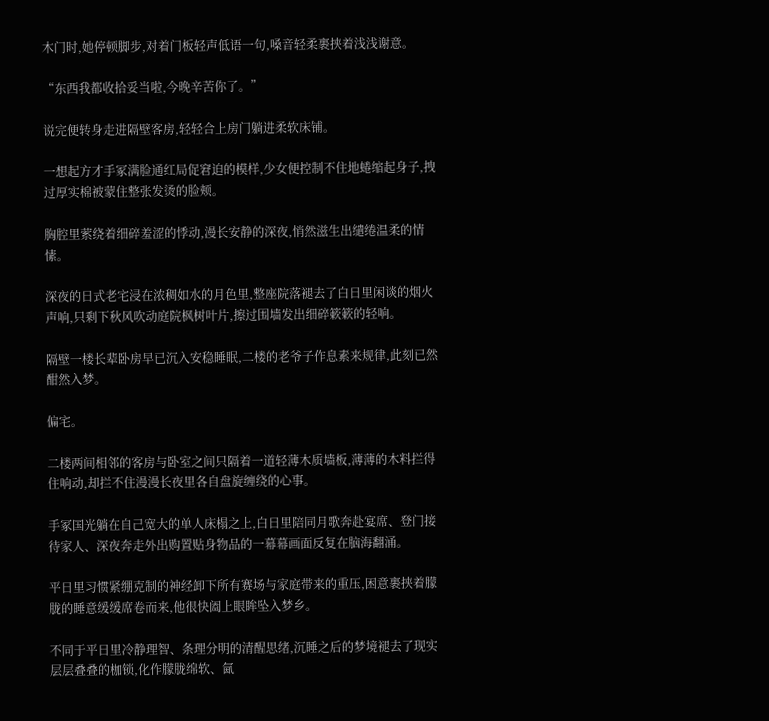木门时,她停顿脚步,对着门板轻声低语一句,嗓音轻柔裹挟着浅浅谢意。

“东西我都收拾妥当啦,今晚辛苦你了。”

说完便转身走进隔壁客房,轻轻合上房门躺进柔软床铺。

一想起方才手冢满脸通红局促窘迫的模样,少女便控制不住地蜷缩起身子,拽过厚实棉被蒙住整张发烫的脸颊。

胸腔里萦绕着细碎羞涩的悸动,漫长安静的深夜,悄然滋生出缱绻温柔的情愫。

深夜的日式老宅浸在浓稠如水的月色里,整座院落褪去了白日里闲谈的烟火声响,只剩下秋风吹动庭院枫树叶片,擦过围墙发出细碎簌簌的轻响。

隔壁一楼长辈卧房早已沉入安稳睡眠,二楼的老爷子作息素来规律,此刻已然酣然入梦。

偏宅。

二楼两间相邻的客房与卧室之间只隔着一道轻薄木质墙板,薄薄的木料拦得住响动,却拦不住漫漫长夜里各自盘旋缠绕的心事。

手冢国光躺在自己宽大的单人床榻之上,白日里陪同月歌奔赴宴席、登门接待家人、深夜奔走外出购置贴身物品的一幕幕画面反复在脑海翻涌。

平日里习惯紧绷克制的神经卸下所有赛场与家庭带来的重压,困意裹挟着朦胧的睡意缓缓席卷而来,他很快阖上眼眸坠入梦乡。

不同于平日里冷静理智、条理分明的清醒思绪,沉睡之后的梦境褪去了现实层层叠叠的枷锁,化作朦胧绵软、氤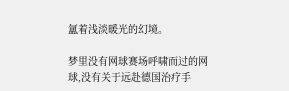氲着浅淡暖光的幻境。

梦里没有网球赛场呼啸而过的网球,没有关于远赴德国治疗手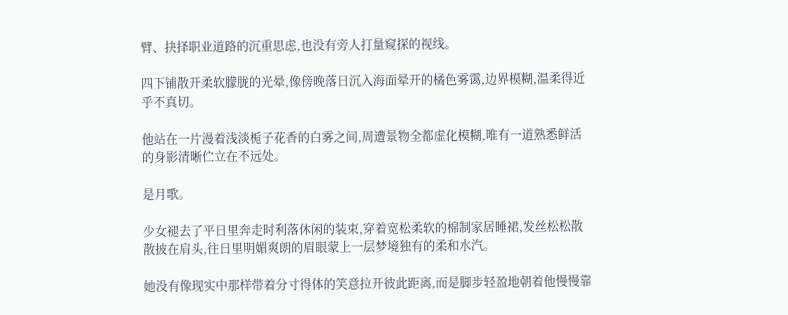臂、抉择职业道路的沉重思虑,也没有旁人打量窥探的视线。

四下铺散开柔软朦胧的光晕,像傍晚落日沉入海面晕开的橘色雾霭,边界模糊,温柔得近乎不真切。

他站在一片漫着浅淡栀子花香的白雾之间,周遭景物全都虚化模糊,唯有一道熟悉鲜活的身影清晰伫立在不远处。

是月歌。

少女褪去了平日里奔走时利落休闲的装束,穿着宽松柔软的棉制家居睡裙,发丝松松散散披在肩头,往日里明媚爽朗的眉眼蒙上一层梦境独有的柔和水汽。

她没有像现实中那样带着分寸得体的笑意拉开彼此距离,而是脚步轻盈地朝着他慢慢靠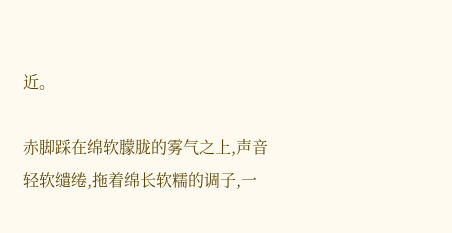近。

赤脚踩在绵软朦胧的雾气之上,声音轻软缱绻,拖着绵长软糯的调子,一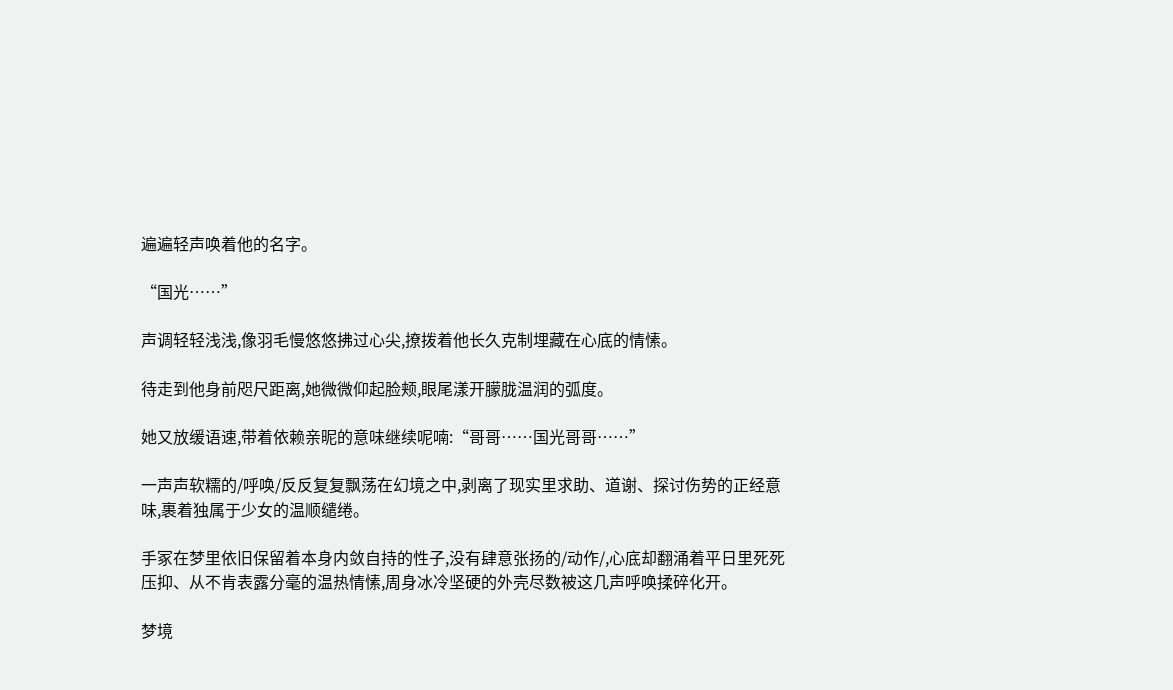遍遍轻声唤着他的名字。

“国光……”

声调轻轻浅浅,像羽毛慢悠悠拂过心尖,撩拨着他长久克制埋藏在心底的情愫。

待走到他身前咫尺距离,她微微仰起脸颊,眼尾漾开朦胧温润的弧度。

她又放缓语速,带着依赖亲昵的意味继续呢喃:“哥哥……国光哥哥……”

一声声软糯的/呼唤/反反复复飘荡在幻境之中,剥离了现实里求助、道谢、探讨伤势的正经意味,裹着独属于少女的温顺缱绻。

手冢在梦里依旧保留着本身内敛自持的性子,没有肆意张扬的/动作/,心底却翻涌着平日里死死压抑、从不肯表露分毫的温热情愫,周身冰冷坚硬的外壳尽数被这几声呼唤揉碎化开。

梦境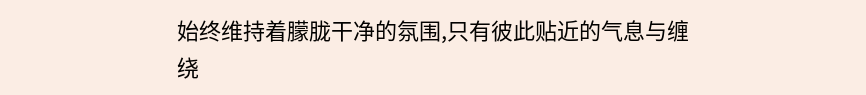始终维持着朦胧干净的氛围,只有彼此贴近的气息与缠绕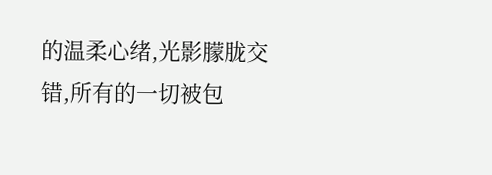的温柔心绪,光影朦胧交错,所有的一切被包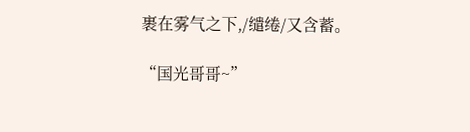裹在雾气之下,/缱绻/又含蓄。

“国光哥哥~”